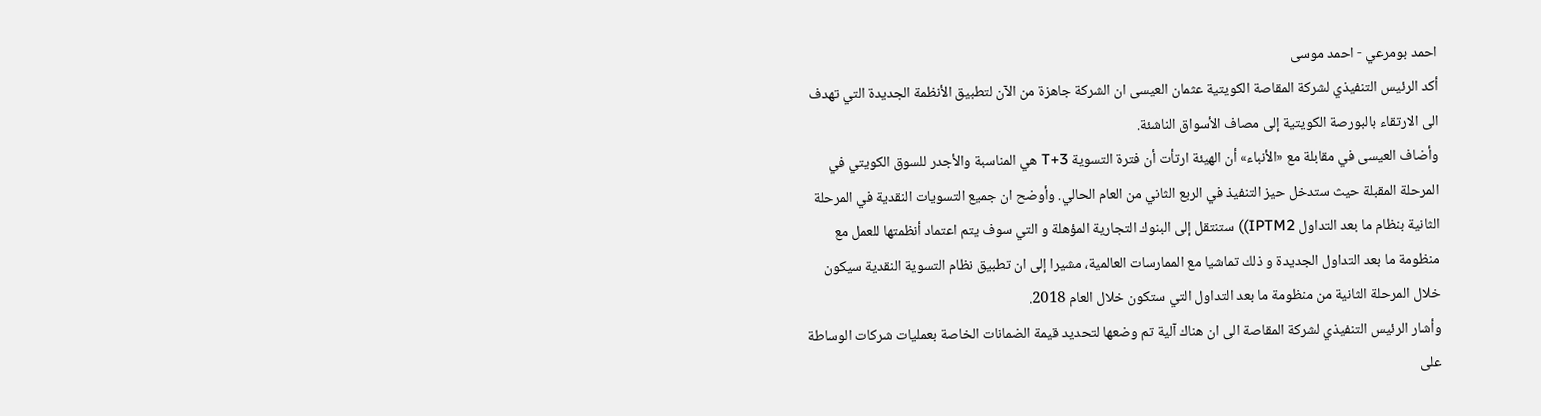احمد بومرعي - احمد موسى
أكد الرئيس التنفيذي لشركة المقاصة الكويتية عثمان العيسى ان الشركة جاهزة من الآن لتطبيق الأنظمة الجديدة التي تهدف الى الارتقاء بالبورصة الكويتية إلى مصاف الأسواق الناشئة.
وأضاف العيسى في مقابلة مع «الأنباء» أن الهيئة ارتأت أن فترة التسوية T+3 هي المناسبة والأجدر للسوق الكويتي في المرحلة المقبلة حيث ستدخل حيز التنفيذ في الربع الثاني من العام الحالي. وأوضح ان جميع التسويات النقدية في المرحلة الثانية بنظام ما بعد التداول IPTM2)) ستنتقل إلى البنوك التجارية المؤهلة و التي سوف يتم اعتماد أنظمتها للعمل مع منظومة ما بعد التداول الجديدة و ذلك تماشيا مع الممارسات العالمية، مشيرا إلى ان تطبيق نظام التسوية النقدية سيكون خلال المرحلة الثانية من منظومة ما بعد التداول التي ستكون خلال العام 2018.
وأشار الرئيس التنفيذي لشركة المقاصة الى ان هناك آلية تم وضعها لتحديد قيمة الضمانات الخاصة بعمليات شركات الوساطة على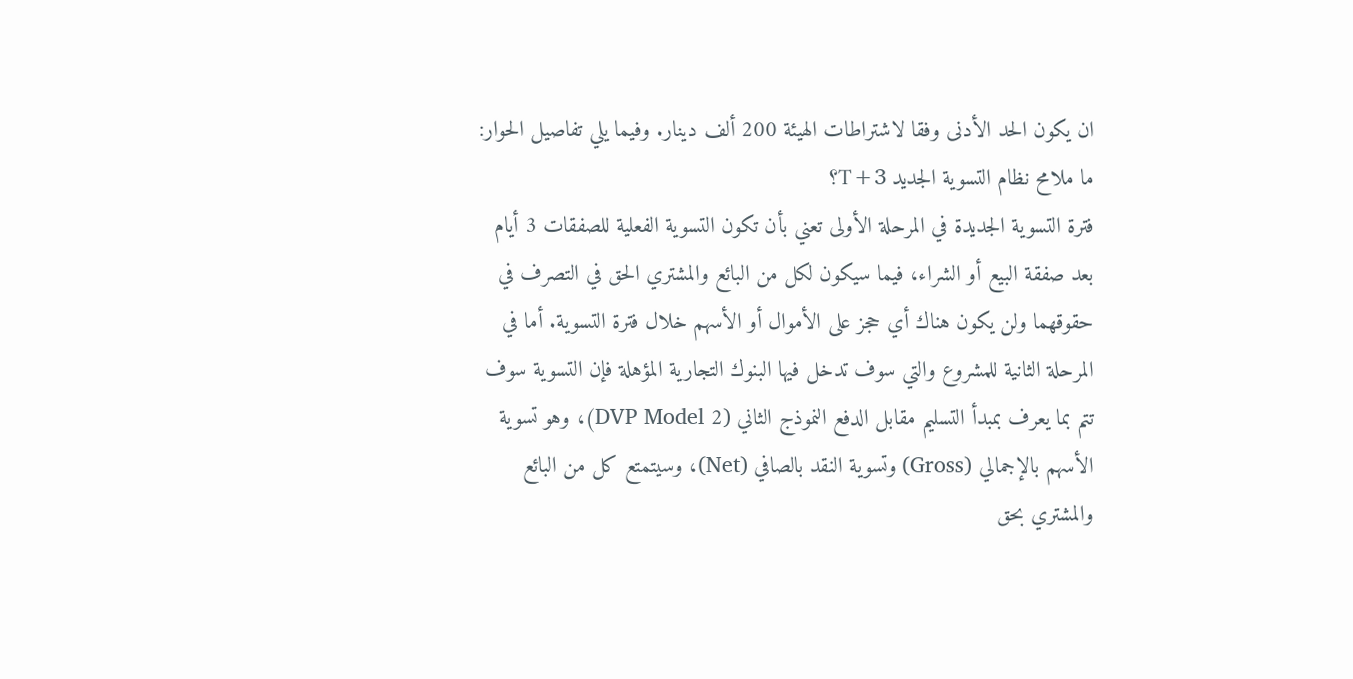ان يكون الحد الأدنى وفقا لاشتراطات الهيئة 200 ألف دينار. وفيما يلي تفاصيل الحوار:
ما ملامح نظام التسوية الجديد 3+T؟
فترة التسوية الجديدة في المرحلة الأولى تعني بأن تكون التسوية الفعلية للصفقات 3 أيام بعد صفقة البيع أو الشراء، فيما سيكون لكل من البائع والمشتري الحق في التصرف في حقوقهما ولن يكون هناك أي حجز على الأموال أو الأسهم خلال فترة التسوية. أما في المرحلة الثانية للمشروع والتي سوف تدخل فيها البنوك التجارية المؤهلة فإن التسوية سوف تتم بما يعرف بمبدأ التسليم مقابل الدفع النموذج الثاني (DVP Model 2)، وهو تسوية الأسهم بالإجمالي (Gross) وتسوية النقد بالصافي (Net)، وسيتمتع كل من البائع والمشتري بحق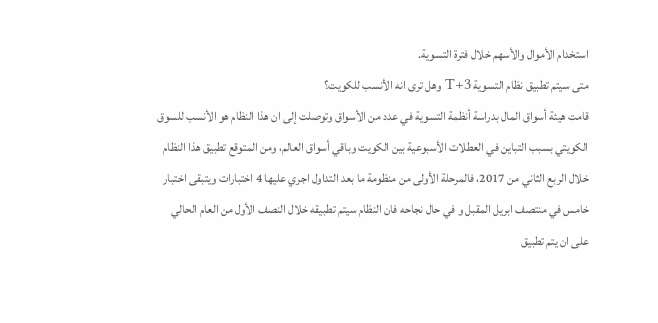استخدام الأموال والأسهم خلال فترة التسوية.
متى سيتم تطبيق نظام التسوية 3+T وهل ترى انه الأنسب للكويت؟
قامت هيئة أسواق المال بدراسة أنظمة التسوية في عدد من الأسواق وتوصلت إلى ان هذا النظام هو الأنسب للسوق الكويتي بسبب التباين في العطلات الأسبوعية بين الكويت وباقي أسواق العالم، ومن المتوقع تطبيق هذا النظام خلال الربع الثاني من 2017، فالمرحلة الأولى من منظومة ما بعد التداول اجري عليها 4 اختبارات ويتبقى اختبار خامس في منتصف ابريل المقبل و في حال نجاحه فان النظام سيتم تطبيقه خلال النصف الأول من العام الحالي على ان يتم تطبيق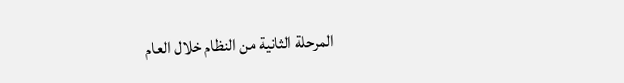المرحلة الثانية من النظام خلال العام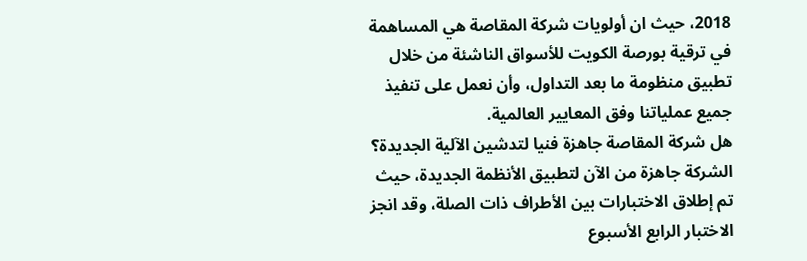2018، حيث ان أولويات شركة المقاصة هي المساهمة في ترقية بورصة الكويت للأسواق الناشئة من خلال تطبيق منظومة ما بعد التداول، وأن نعمل على تنفيذ جميع عملياتنا وفق المعايير العالمية.
هل شركة المقاصة جاهزة فنيا لتدشين الآلية الجديدة؟
الشركة جاهزة من الآن لتطبيق الأنظمة الجديدة، حيث تم إطلاق الاختبارات بين الأطراف ذات الصلة، وقد انجز الاختبار الرابع الأسبوع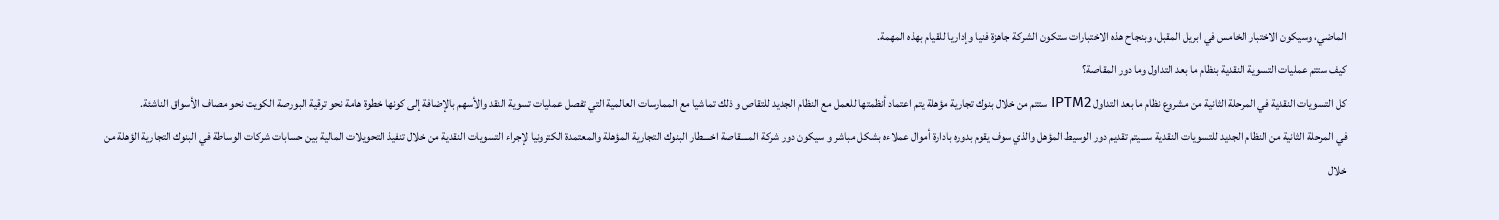الماضي، وسيكون الاختبار الخامس في ابريل المقبل، وبنجاح هذه الاختبارات ستكون الشركة جاهزة فنيا وإداريا للقيام بهذه المهمة.
كيف ستتم عمليات التسوية النقدية بنظام ما بعد التداول وما دور المقاصة؟
كل التسويات النقدية في المرحلة الثانية من مشروع نظام ما بعد التداول IPTM2 ستتم من خلال بنوك تجارية مؤهلة يتم اعتماد أنظمتها للعمل مع النظام الجديد للتقاص و ذلك تماشيا مع الممارسات العالمية التي تفصل عمليات تسوية النقد والأسهم بالإضافة إلى كونها خطوة هامة نحو ترقية البورصة الكويت نحو مصاف الأسواق الناشئة.
في المرحلة الثانية من النظام الجديد للتسويات النقدية ســـيتم تقديم دور الوسيط المؤهل والذي سوف يقوم بدوره بادارة أموال عملاءه بشكل مباشر و سيكون دور شركة المــــقاصة اخــــطار البنوك التجارية المؤهلة والمعتمدة الكترونيا لإجراء التسويات النقدية من خلال تنفيذ التحويلات المالية بين حسابات شركات الوساطة في البنوك التجارية الؤهلة من خلال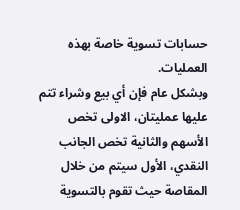حسابات تسوية خاصة بهذه العمليات.
وبشكل عام فإن أي بيع وشراء تتم عليها عمليتان، الاولى تخص الأسهم والثانية تخص الجانب النقدي، الأول سيتم من خلال المقاصة حيث تقوم بالتسوية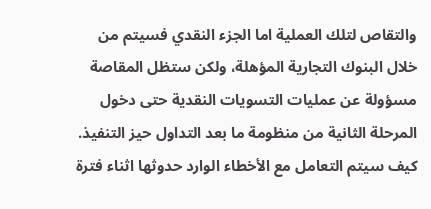والتقاص لتلك العملية اما الجزء النقدي فسيتم من خلال البنوك التجارية المؤهلة، ولكن ستظل المقاصة مسؤولة عن عمليات التسويات النقدية حتى دخول المرحلة الثانية من منظومة ما بعد التداول حيز التنفيذ.
كيف سيتم التعامل مع الأخطاء الوارد حدوثها اثناء فترة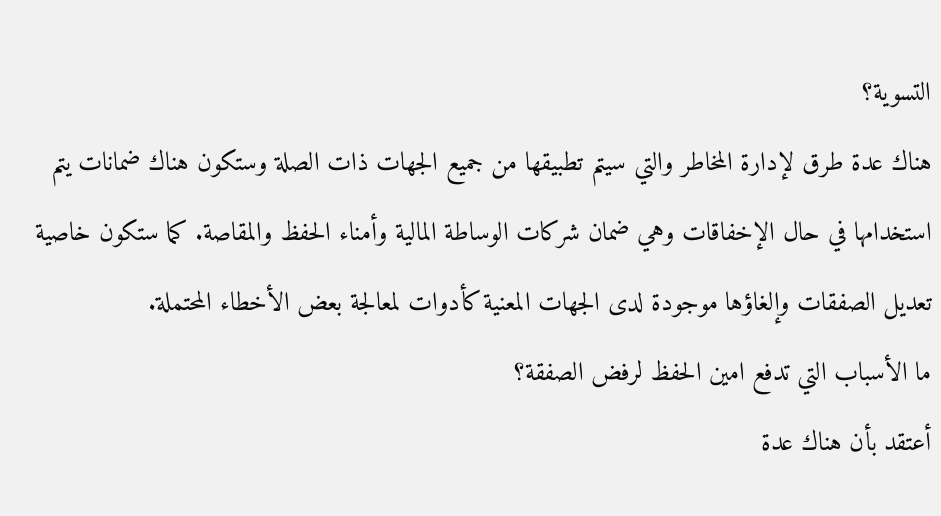التسوية؟
هناك عدة طرق لإدارة المخاطر والتي سيتم تطبيقها من جميع الجهات ذات الصلة وستكون هناك ضمانات يتم استخدامها في حال الإخفاقات وهي ضمان شركات الوساطة المالية وأمناء الحفظ والمقاصة. كما ستكون خاصية تعديل الصفقات وإلغاؤها موجودة لدى الجهات المعنية كأدوات لمعالجة بعض الأخطاء المحتملة.
ما الأسباب التي تدفع امين الحفظ لرفض الصفقة؟
أعتقد بأن هناك عدة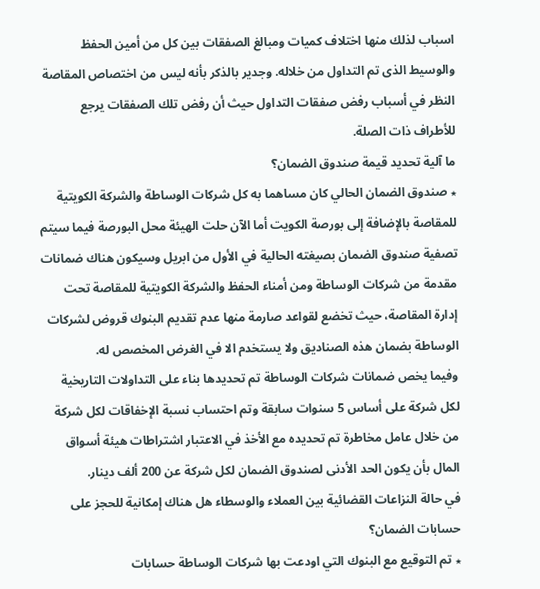اسباب لذلك منها اختلاف كميات ومبالغ الصفقات بين كل من أمين الحفظ والوسيط الذى تم التداول من خلاله. وجدير بالذكر بأنه ليس من اختصاص المقاصة النظر في أسباب رفض صفقات التداول حيث أن رفض تلك الصفقات يرجع للأطراف ذات الصلة.
ما آلية تحديد قيمة صندوق الضمان؟
٭ صندوق الضمان الحالي كان مساهما به كل شركات الوساطة والشركة الكويتية للمقاصة بالإضافة إلى بورصة الكويت أما الآن حلت الهيئة محل البورصة فيما سيتم تصفية صندوق الضمان بصيغته الحالية في الأول من ابريل وسيكون هناك ضمانات مقدمة من شركات الوساطة ومن أمناء الحفظ والشركة الكويتية للمقاصة تحت إدارة المقاصة، حيث تخضع لقواعد صارمة منها عدم تقديم البنوك قروض لشركات الوساطة بضمان هذه الصناديق ولا يستخدم الا في الغرض المخصص له.
وفيما يخص ضمانات شركات الوساطة تم تحديدها بناء على التداولات التاريخية لكل شركة على أساس 5 سنوات سابقة وتم احتساب نسبة الإخفاقات لكل شركة من خلال عامل مخاطرة تم تحديده مع الأخذ في الاعتبار اشتراطات هيئة أسواق المال بأن يكون الحد الأدنى لصندوق الضمان لكل شركة عن 200 ألف دينار.
في حالة النزاعات القضائية بين العملاء والوسطاء هل هناك إمكانية للحجز على حسابات الضمان؟
٭ تم التوقيع مع البنوك التي اودعت بها شركات الوساطة حسابات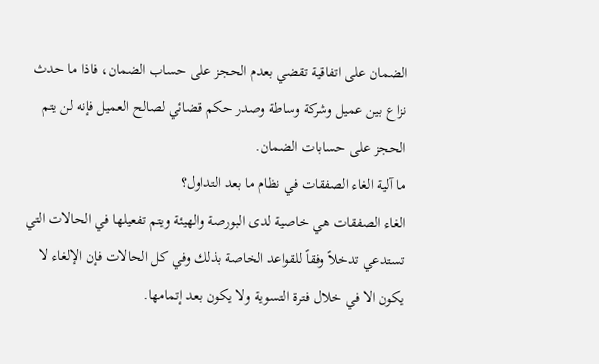الضمان على اتفاقية تقضي بعدم الحجز على حساب الضمان، فاذا ما حدث نزاع بين عميل وشركة وساطة وصدر حكم قضائي لصالح العميل فإنه لن يتم الحجز على حسابات الضمان.
ما آلية الغاء الصفقات في نظام ما بعد التداول؟
الغاء الصفقات هي خاصية لدى البورصة والهيئة ويتم تفعيلها في الحالات التي تستدعي تدخلاً وفقاً للقواعد الخاصة بذلك وفي كل الحالات فإن الإلغاء لا يكون الا في خلال فترة التسوية ولا يكون بعد إتمامها.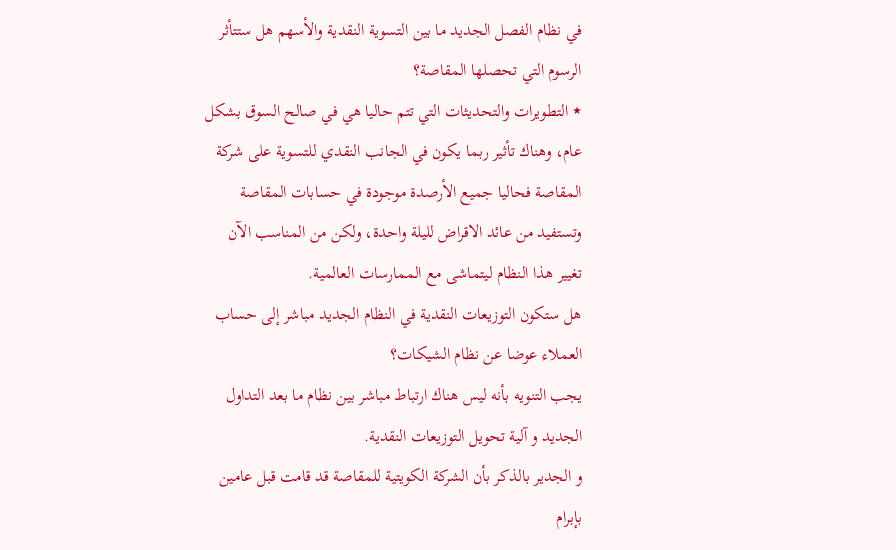في نظام الفصل الجديد ما بين التسوية النقدية والأسهم هل ستتأثر الرسوم التي تحصلها المقاصة؟
٭ التطويرات والتحديثات التي تتم حاليا هي في صالح السوق بشكل عام، وهناك تأثير ربما يكون في الجانب النقدي للتسوية على شركة المقاصة فحاليا جميع الأرصدة موجودة في حسابات المقاصة وتستفيد من عائد الاقراض لليلة واحدة، ولكن من المناسب الآن تغيير هذا النظام ليتماشى مع الممارسات العالمية.
هل ستكون التوزيعات النقدية في النظام الجديد مباشر إلى حساب العملاء عوضا عن نظام الشيكات؟
يجب التنويه بأنه ليس هناك ارتباط مباشر بين نظام ما بعد التداول الجديد و آلية تحويل التوزيعات النقدية.
و الجدير بالذكر بأن الشركة الكويتية للمقاصة قد قامت قبل عامين بإبرام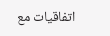اتفاقيات مع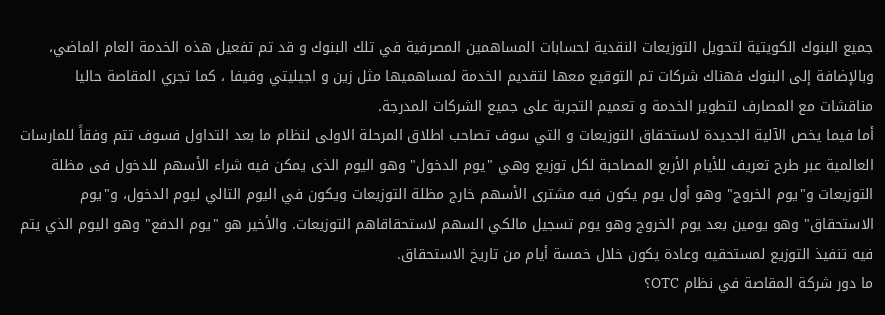جميع البنوك الكويتية لتحويل التوزيعات النقدية لحسابات المساهمين المصرفية في تلك البنوك و قد تم تفعيل هذه الخدمة العام الماضي، وبالإضافة إلى البنوك فهناك شركات تم التوقيع معها لتقديم الخدمة لمساهميها مثل زين و اجيليتي وفيفا ، كما تجري المقاصة حاليا مناقشات مع المصارف لتطوير الخدمة و تعميم التجربة على جميع الشركات المدرجة.
أما فيما يخص الآلية الجديدة لاستحقاق التوزيعات و التي سوف تصاحب اطلاق المرحلة الاولى لنظام ما بعد التداول فسوف تتم وفقاً للمارسات العالمية عبر طرح تعريف للأيام الأربع المصاحبة لكل توزيع وهي "يوم الدخول" وهو اليوم الذى يمكن فيه شراء الأسهم للدخول فى مظلة التوزيعات و"يوم الخروج" وهو أول يوم يكون فيه مشترى الأسهم خارج مظلة التوزيعات ويكون في اليوم التالي ليوم الدخول، و"يوم الاستحقاق" وهو يومين بعد يوم الخروج وهو يوم تسجيل مالكي السهم لاستحقاقاهم التوزيعات. والأخير هو "يوم الدفع" وهو اليوم الذي يتم فيه تنفيذ التوزيع لمستحقيه وعادة يكون خلال خمسة أيام من تاريخ الاستحقاق.
ما دور شركة المقاصة في نظام OTC؟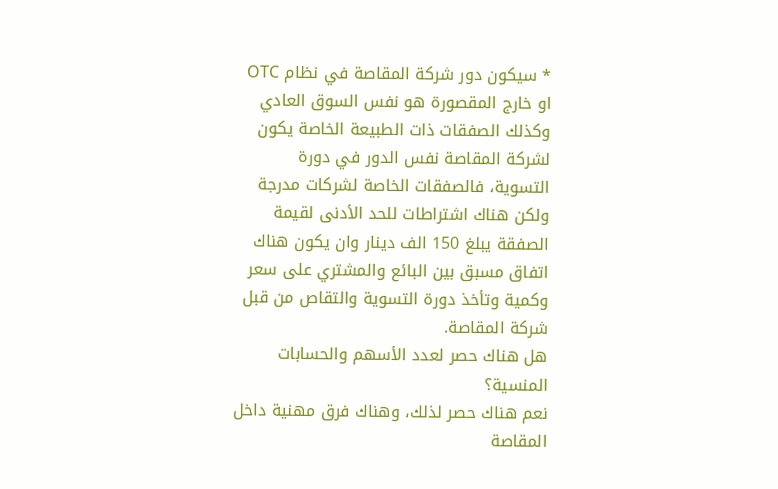٭ سيكون دور شركة المقاصة في نظام OTC او خارج المقصورة هو نفس السوق العادي وكذلك الصفقات ذات الطبيعة الخاصة يكون لشركة المقاصة نفس الدور في دورة التسوية، فالصفقات الخاصة لشركات مدرجة ولكن هناك اشتراطات للحد الأدنى لقيمة الصفقة يبلغ 150 الف دينار وان يكون هناك اتفاق مسبق بين البائع والمشتري على سعر وكمية وتأخذ دورة التسوية والتقاص من قبل شركة المقاصة.
هل هناك حصر لعدد الأسهم والحسابات المنسية؟
نعم هناك حصر لذلك، وهناك فرق مهنية داخل المقاصة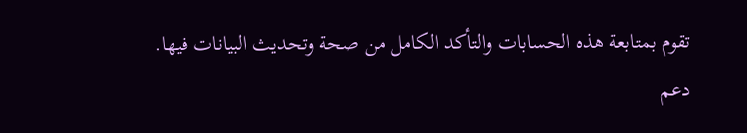تقوم بمتابعة هذه الحسابات والتأكد الكامل من صحة وتحديث البيانات فيها.
دعم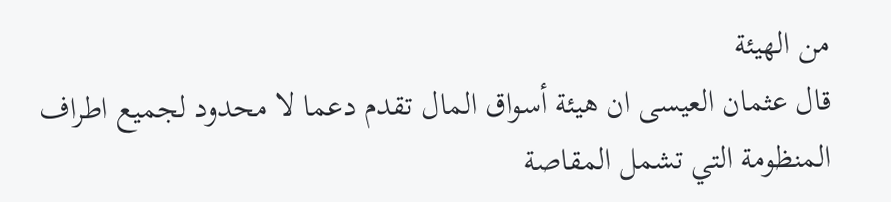من الهيئة
قال عثمان العيسى ان هيئة أسواق المال تقدم دعما لا محدود لجميع اطراف المنظومة التي تشمل المقاصة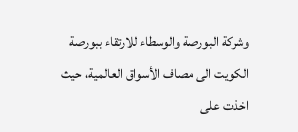وشركة البورصة والوسطاء للارتقاء ببورصة الكويت الى مصاف الأسواق العالمية، حيث اخذت على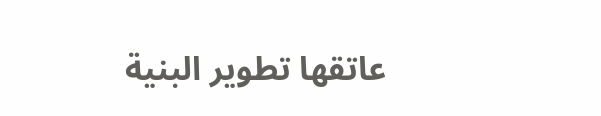عاتقها تطوير البنية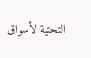التحتية لأسواق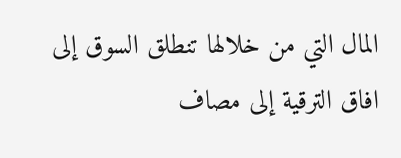المال التي من خلالها تنطلق السوق إلى افاق الترقية إلى مصاف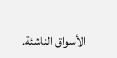الأسواق الناشئة.